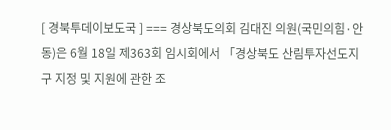[ 경북투데이보도국 ] === 경상북도의회 김대진 의원(국민의힘·안동)은 6월 18일 제363회 임시회에서 「경상북도 산림투자선도지구 지정 및 지원에 관한 조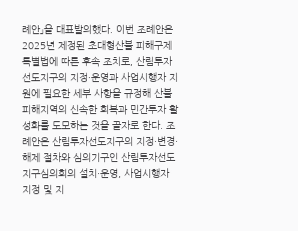례안」을 대표발의했다. 이번 조례안은 2025년 제정된 초대형산불 피해구제 특별법에 따른 후속 조치로, 산림투자선도지구의 지정·운영과 사업시행자 지원에 필요한 세부 사항을 규정해 산불 피해지역의 신속한 회복과 민간투자 활성화를 도모하는 것을 골자로 한다. 조례안은 산림투자선도지구의 지정·변경·해제 절차와 심의기구인 산림투자선도지구심의회의 설치·운영, 사업시행자 지정 및 지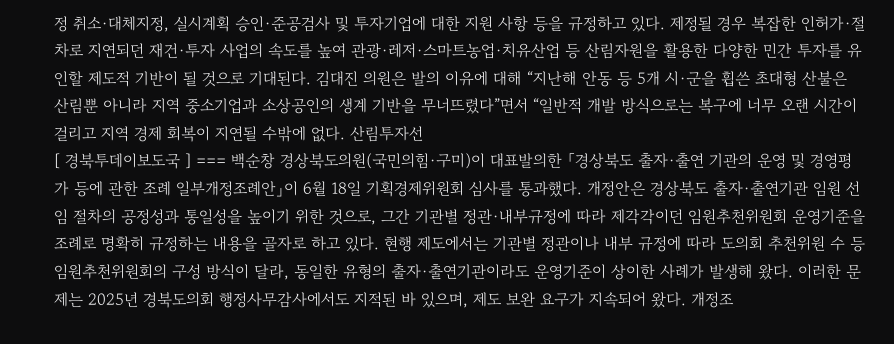정 취소·대체지정, 실시계획 승인·준공검사 및 투자기업에 대한 지원 사항 등을 규정하고 있다. 제정될 경우 복잡한 인허가·절차로 지연되던 재건·투자 사업의 속도를 높여 관광·레저·스마트농업·치유산업 등 산림자원을 활용한 다양한 민간 투자를 유인할 제도적 기반이 될 것으로 기대된다. 김대진 의원은 발의 이유에 대해 “지난해 안동 등 5개 시·군을 휩쓴 초대형 산불은 산림뿐 아니라 지역 중소기업과 소상공인의 생계 기반을 무너뜨렸다”면서 “일반적 개발 방식으로는 복구에 너무 오랜 시간이 걸리고 지역 경제 회복이 지연될 수밖에 없다. 산림투자선
[ 경북투데이보도국 ] === 백순창 경상북도의원(국민의힘·구미)이 대표발의한 「경상북도 출자·출연 기관의 운영 및 경영평가 등에 관한 조례 일부개정조례안」이 6월 18일 기획경제위원회 심사를 통과했다. 개정안은 경상북도 출자·출연기관 임원 선임 절차의 공정성과 통일성을 높이기 위한 것으로, 그간 기관별 정관·내부규정에 따라 제각각이던 임원추천위원회 운영기준을 조례로 명확히 규정하는 내용을 골자로 하고 있다. 현행 제도에서는 기관별 정관이나 내부 규정에 따라 도의회 추천위원 수 등 임원추천위원회의 구성 방식이 달라, 동일한 유형의 출자·출연기관이라도 운영기준이 상이한 사례가 발생해 왔다. 이러한 문제는 2025년 경북도의회 행정사무감사에서도 지적된 바 있으며, 제도 보완 요구가 지속되어 왔다. 개정조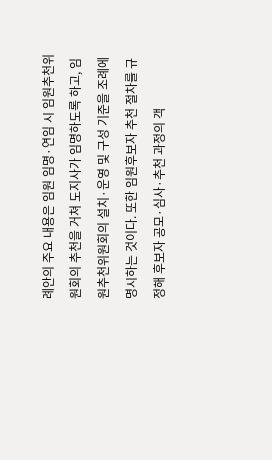례안의 주요 내용은 임원 임명·연임 시 임원추천위원회의 추천을 거쳐 도지사가 임명하도록 하고, 임원추천위원회의 설치·운영 및 구성 기준을 조례에 명시하는 것이다. 또한 임원후보자 추천 절차를 규정해 후보자 공모·심사·추천 과정의 객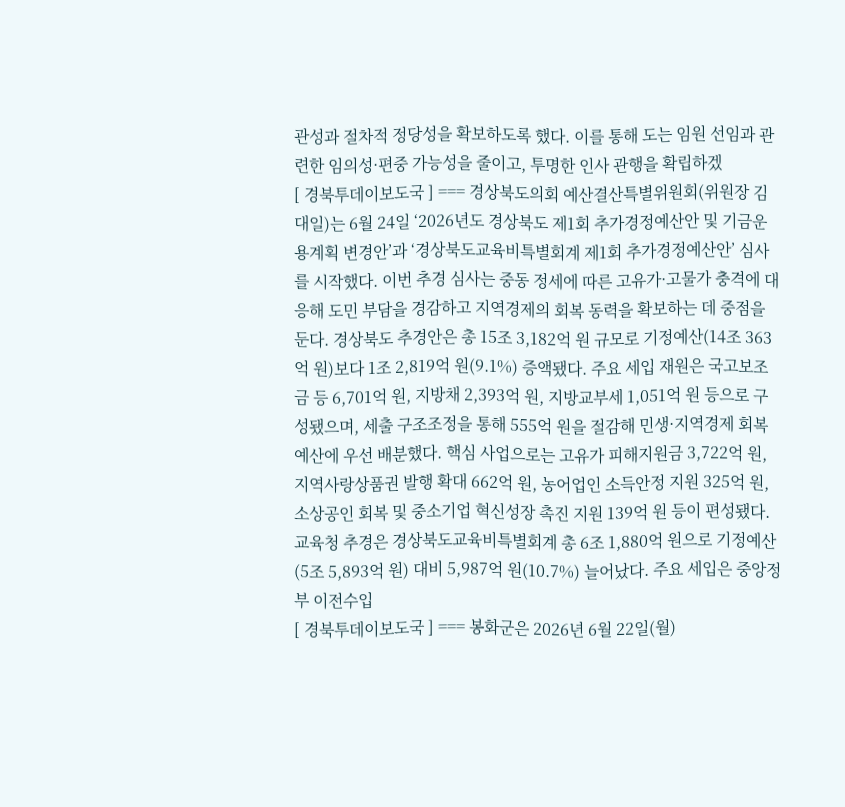관성과 절차적 정당성을 확보하도록 했다. 이를 통해 도는 임원 선임과 관련한 임의성·편중 가능성을 줄이고, 투명한 인사 관행을 확립하겠
[ 경북투데이보도국 ] === 경상북도의회 예산결산특별위원회(위원장 김대일)는 6월 24일 ‘2026년도 경상북도 제1회 추가경정예산안 및 기금운용계획 변경안’과 ‘경상북도교육비특별회계 제1회 추가경정예산안’ 심사를 시작했다. 이번 추경 심사는 중동 정세에 따른 고유가·고물가 충격에 대응해 도민 부담을 경감하고 지역경제의 회복 동력을 확보하는 데 중점을 둔다. 경상북도 추경안은 총 15조 3,182억 원 규모로 기정예산(14조 363억 원)보다 1조 2,819억 원(9.1%) 증액됐다. 주요 세입 재원은 국고보조금 등 6,701억 원, 지방채 2,393억 원, 지방교부세 1,051억 원 등으로 구성됐으며, 세출 구조조정을 통해 555억 원을 절감해 민생·지역경제 회복 예산에 우선 배분했다. 핵심 사업으로는 고유가 피해지원금 3,722억 원, 지역사랑상품권 발행 확대 662억 원, 농어업인 소득안정 지원 325억 원, 소상공인 회복 및 중소기업 혁신성장 촉진 지원 139억 원 등이 편성됐다. 교육청 추경은 경상북도교육비특별회계 총 6조 1,880억 원으로 기정예산(5조 5,893억 원) 대비 5,987억 원(10.7%) 늘어났다. 주요 세입은 중앙정부 이전수입
[ 경북투데이보도국 ] === 봉화군은 2026년 6월 22일(월)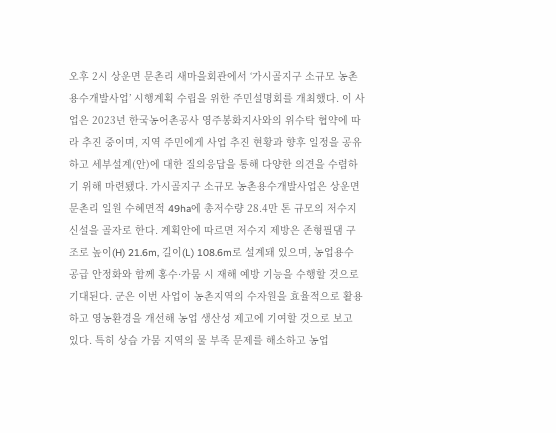오후 2시 상운면 문촌리 새마을회관에서 ‘가시골지구 소규모 농촌용수개발사업’ 시행계획 수립을 위한 주민설명회를 개최했다. 이 사업은 2023년 한국농어촌공사 영주봉화지사와의 위수탁 협약에 따라 추진 중이며, 지역 주민에게 사업 추진 현황과 향후 일정을 공유하고 세부설계(안)에 대한 질의응답을 통해 다양한 의견을 수렴하기 위해 마련됐다. 가시골지구 소규모 농촌용수개발사업은 상운면 문촌리 일원 수혜면적 49ha에 총저수량 28.4만 톤 규모의 저수지 신설을 골자로 한다. 계획안에 따르면 저수지 제방은 존형필댐 구조로 높이(H) 21.6m, 길이(L) 108.6m로 설계돼 있으며, 농업용수 공급 안정화와 함께 홍수·가뭄 시 재해 예방 기능을 수행할 것으로 기대된다. 군은 이번 사업이 농촌지역의 수자원을 효율적으로 활용하고 영농환경을 개선해 농업 생산성 제고에 기여할 것으로 보고 있다. 특히 상습 가뭄 지역의 물 부족 문제를 해소하고 농업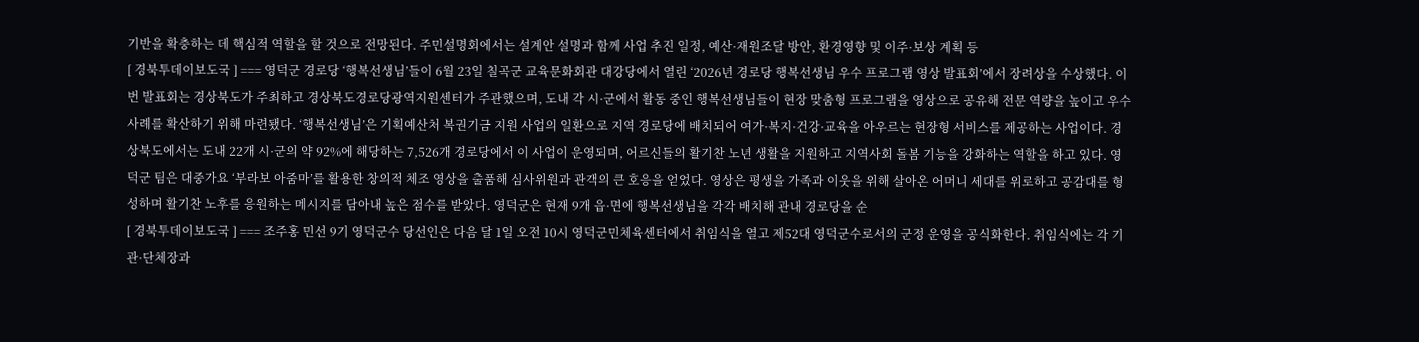기반을 확충하는 데 핵심적 역할을 할 것으로 전망된다. 주민설명회에서는 설계안 설명과 함께 사업 추진 일정, 예산·재원조달 방안, 환경영향 및 이주·보상 계획 등
[ 경북투데이보도국 ] === 영덕군 경로당 ‘행복선생님’들이 6월 23일 칠곡군 교육문화회관 대강당에서 열린 ‘2026년 경로당 행복선생님 우수 프로그램 영상 발표회’에서 장려상을 수상했다. 이번 발표회는 경상북도가 주최하고 경상북도경로당광역지원센터가 주관했으며, 도내 각 시·군에서 활동 중인 행복선생님들이 현장 맞춤형 프로그램을 영상으로 공유해 전문 역량을 높이고 우수 사례를 확산하기 위해 마련됐다. ‘행복선생님’은 기획예산처 복권기금 지원 사업의 일환으로 지역 경로당에 배치되어 여가·복지·건강·교육을 아우르는 현장형 서비스를 제공하는 사업이다. 경상북도에서는 도내 22개 시·군의 약 92%에 해당하는 7,526개 경로당에서 이 사업이 운영되며, 어르신들의 활기찬 노년 생활을 지원하고 지역사회 돌봄 기능을 강화하는 역할을 하고 있다. 영덕군 팀은 대중가요 ‘부라보 아줌마’를 활용한 창의적 체조 영상을 출품해 심사위원과 관객의 큰 호응을 얻었다. 영상은 평생을 가족과 이웃을 위해 살아온 어머니 세대를 위로하고 공감대를 형성하며 활기찬 노후를 응원하는 메시지를 담아내 높은 점수를 받았다. 영덕군은 현재 9개 읍·면에 행복선생님을 각각 배치해 관내 경로당을 순
[ 경북투데이보도국 ] === 조주홍 민선 9기 영덕군수 당선인은 다음 달 1일 오전 10시 영덕군민체육센터에서 취임식을 열고 제52대 영덕군수로서의 군정 운영을 공식화한다. 취임식에는 각 기관·단체장과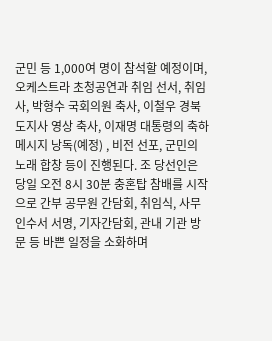군민 등 1,000여 명이 참석할 예정이며, 오케스트라 초청공연과 취임 선서, 취임사, 박형수 국회의원 축사, 이철우 경북도지사 영상 축사, 이재명 대통령의 축하 메시지 낭독(예정) , 비전 선포, 군민의 노래 합창 등이 진행된다. 조 당선인은 당일 오전 8시 30분 충혼탑 참배를 시작으로 간부 공무원 간담회, 취임식, 사무 인수서 서명, 기자간담회, 관내 기관 방문 등 바쁜 일정을 소화하며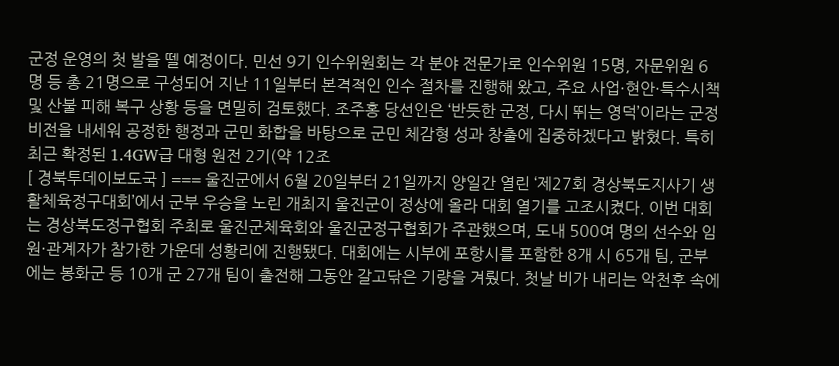군정 운영의 첫 발을 뗄 예정이다. 민선 9기 인수위원회는 각 분야 전문가로 인수위원 15명, 자문위원 6명 등 총 21명으로 구성되어 지난 11일부터 본격적인 인수 절차를 진행해 왔고, 주요 사업·현안·특수시책 및 산불 피해 복구 상황 등을 면밀히 검토했다. 조주홍 당선인은 ‘반듯한 군정, 다시 뛰는 영덕’이라는 군정 비전을 내세워 공정한 행정과 군민 화합을 바탕으로 군민 체감형 성과 창출에 집중하겠다고 밝혔다. 특히 최근 확정된 1.4GW급 대형 원전 2기(약 12조
[ 경북투데이보도국 ] === 울진군에서 6월 20일부터 21일까지 양일간 열린 ‘제27회 경상북도지사기 생활체육정구대회’에서 군부 우승을 노린 개최지 울진군이 정상에 올라 대회 열기를 고조시켰다. 이번 대회는 경상북도정구협회 주최로 울진군체육회와 울진군정구협회가 주관했으며, 도내 500여 명의 선수와 임원·관계자가 참가한 가운데 성황리에 진행됐다. 대회에는 시부에 포항시를 포함한 8개 시 65개 팀, 군부에는 봉화군 등 10개 군 27개 팀이 출전해 그동안 갈고닦은 기량을 겨뤘다. 첫날 비가 내리는 악천후 속에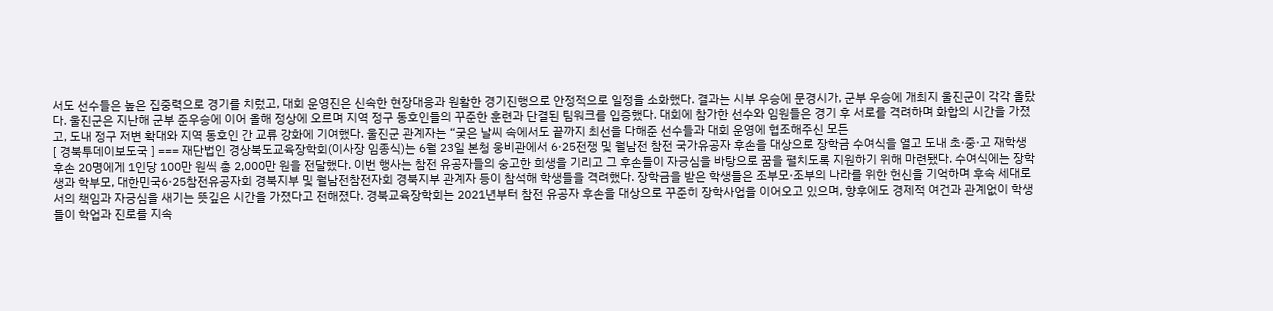서도 선수들은 높은 집중력으로 경기를 치렀고, 대회 운영진은 신속한 현장대응과 원활한 경기진행으로 안정적으로 일정을 소화했다. 결과는 시부 우승에 문경시가, 군부 우승에 개최지 울진군이 각각 올랐다. 울진군은 지난해 군부 준우승에 이어 올해 정상에 오르며 지역 정구 동호인들의 꾸준한 훈련과 단결된 팀워크를 입증했다. 대회에 참가한 선수와 임원들은 경기 후 서로를 격려하며 화합의 시간을 가졌고, 도내 정구 저변 확대와 지역 동호인 간 교류 강화에 기여했다. 울진군 관계자는 “궂은 날씨 속에서도 끝까지 최선을 다해준 선수들과 대회 운영에 협조해주신 모든
[ 경북투데이보도국 ] === 재단법인 경상북도교육장학회(이사장 임종식)는 6월 23일 본청 웅비관에서 6·25전쟁 및 월남전 참전 국가유공자 후손을 대상으로 장학금 수여식을 열고 도내 초·중·고 재학생 후손 20명에게 1인당 100만 원씩 총 2,000만 원을 전달했다. 이번 행사는 참전 유공자들의 숭고한 희생을 기리고 그 후손들이 자긍심을 바탕으로 꿈을 펼치도록 지원하기 위해 마련됐다. 수여식에는 장학생과 학부모, 대한민국6·25참전유공자회 경북지부 및 월남전참전자회 경북지부 관계자 등이 참석해 학생들을 격려했다. 장학금을 받은 학생들은 조부모·조부의 나라를 위한 헌신을 기억하며 후속 세대로서의 책임과 자긍심을 새기는 뜻깊은 시간을 가졌다고 전해졌다. 경북교육장학회는 2021년부터 참전 유공자 후손을 대상으로 꾸준히 장학사업을 이어오고 있으며, 향후에도 경제적 여건과 관계없이 학생들이 학업과 진로를 지속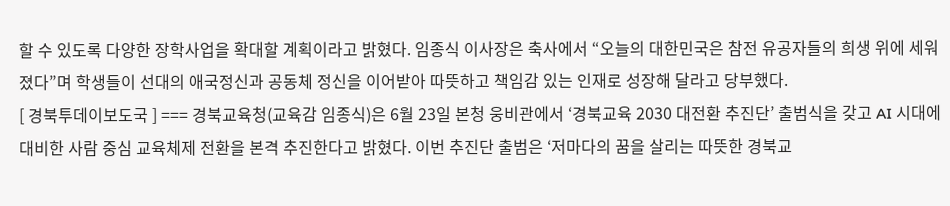할 수 있도록 다양한 장학사업을 확대할 계획이라고 밝혔다. 임종식 이사장은 축사에서 “오늘의 대한민국은 참전 유공자들의 희생 위에 세워졌다”며 학생들이 선대의 애국정신과 공동체 정신을 이어받아 따뜻하고 책임감 있는 인재로 성장해 달라고 당부했다.
[ 경북투데이보도국 ] === 경북교육청(교육감 임종식)은 6월 23일 본청 웅비관에서 ‘경북교육 2030 대전환 추진단’ 출범식을 갖고 AI 시대에 대비한 사람 중심 교육체제 전환을 본격 추진한다고 밝혔다. 이번 추진단 출범은 ‘저마다의 꿈을 살리는 따뜻한 경북교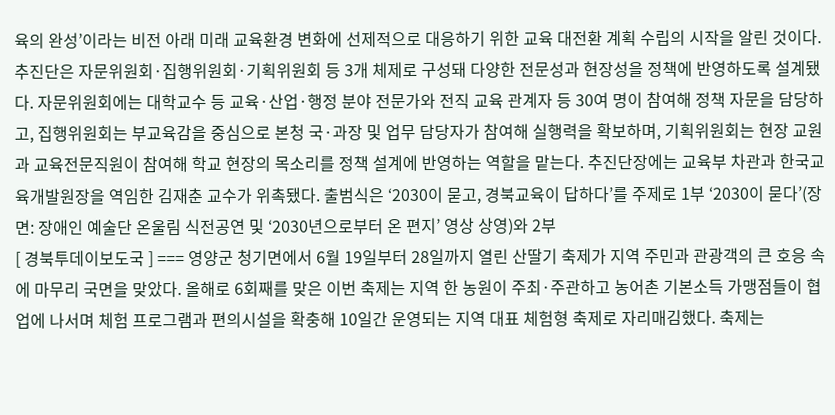육의 완성’이라는 비전 아래 미래 교육환경 변화에 선제적으로 대응하기 위한 교육 대전환 계획 수립의 시작을 알린 것이다. 추진단은 자문위원회·집행위원회·기획위원회 등 3개 체제로 구성돼 다양한 전문성과 현장성을 정책에 반영하도록 설계됐다. 자문위원회에는 대학교수 등 교육·산업·행정 분야 전문가와 전직 교육 관계자 등 30여 명이 참여해 정책 자문을 담당하고, 집행위원회는 부교육감을 중심으로 본청 국·과장 및 업무 담당자가 참여해 실행력을 확보하며, 기획위원회는 현장 교원과 교육전문직원이 참여해 학교 현장의 목소리를 정책 설계에 반영하는 역할을 맡는다. 추진단장에는 교육부 차관과 한국교육개발원장을 역임한 김재춘 교수가 위촉됐다. 출범식은 ‘2030이 묻고, 경북교육이 답하다’를 주제로 1부 ‘2030이 묻다’(장면: 장애인 예술단 온울림 식전공연 및 ‘2030년으로부터 온 편지’ 영상 상영)와 2부
[ 경북투데이보도국 ] === 영양군 청기면에서 6월 19일부터 28일까지 열린 산딸기 축제가 지역 주민과 관광객의 큰 호응 속에 마무리 국면을 맞았다. 올해로 6회째를 맞은 이번 축제는 지역 한 농원이 주최·주관하고 농어촌 기본소득 가맹점들이 협업에 나서며 체험 프로그램과 편의시설을 확충해 10일간 운영되는 지역 대표 체험형 축제로 자리매김했다. 축제는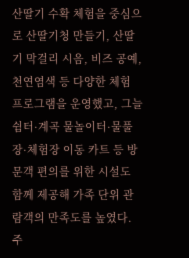산딸기 수확 체험을 중심으로 산딸기청 만들기, 산딸기 막걸리 시음, 비즈 공예, 천연염색 등 다양한 체험 프로그램을 운영했고, 그늘쉼터·계곡 물놀이터·물풀장·체험장 이동 카트 등 방문객 편의를 위한 시설도 함께 제공해 가족 단위 관람객의 만족도를 높였다. 주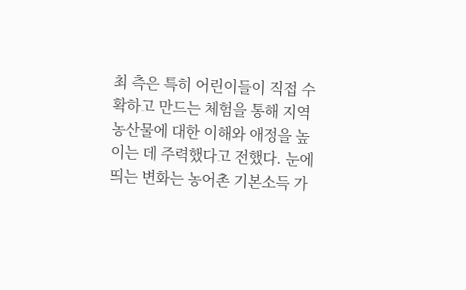최 측은 특히 어린이들이 직접 수확하고 만드는 체험을 통해 지역 농산물에 대한 이해와 애정을 높이는 데 주력했다고 전했다. 눈에 띄는 변화는 농어촌 기본소득 가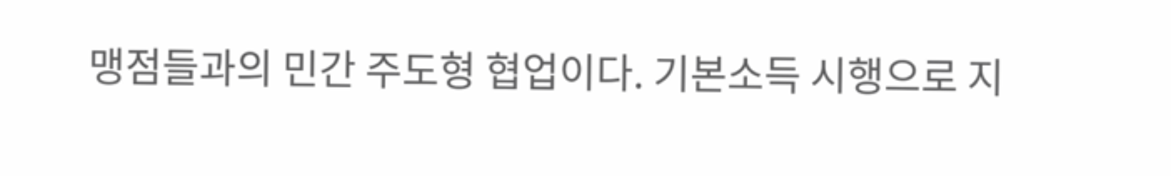맹점들과의 민간 주도형 협업이다. 기본소득 시행으로 지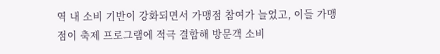역 내 소비 기반이 강화되면서 가맹점 참여가 늘었고, 이들 가맹점이 축제 프로그램에 적극 결합해 방문객 소비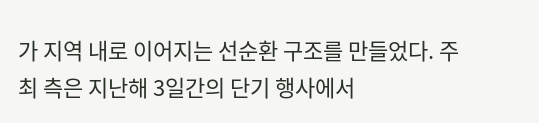가 지역 내로 이어지는 선순환 구조를 만들었다. 주최 측은 지난해 3일간의 단기 행사에서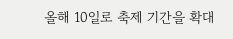올해 10일로 축제 기간을 확대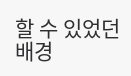할 수 있었던 배경